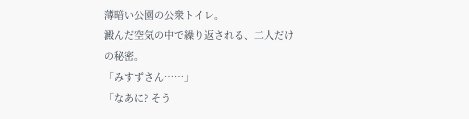薄暗い公園の公衆トイレ。
澱んだ空気の中で繰り返される、二人だけの秘密。
「みすずさん……」
「なあに? そう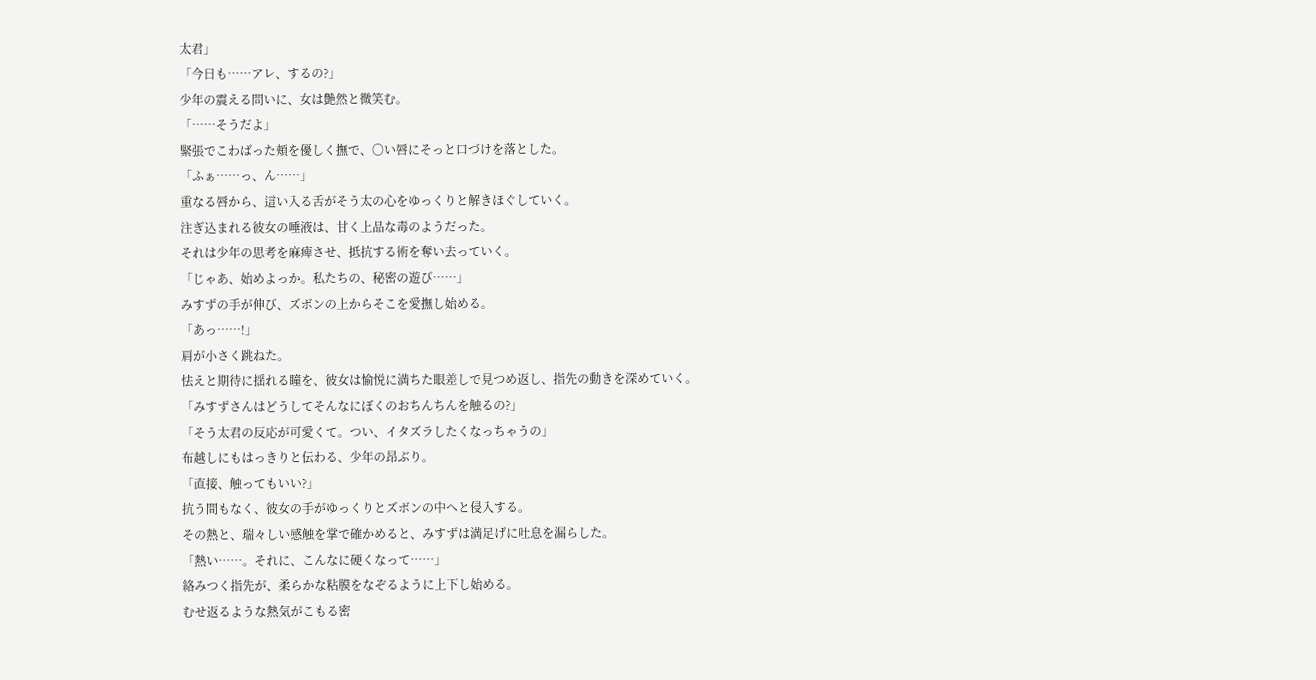太君」
「今日も……アレ、するの?」
少年の震える問いに、女は艶然と微笑む。
「……そうだよ」
緊張でこわばった頬を優しく撫で、〇い唇にそっと口づけを落とした。
「ふぁ……っ、ん……」
重なる唇から、這い入る舌がそう太の心をゆっくりと解きほぐしていく。
注ぎ込まれる彼女の唾液は、甘く上品な毒のようだった。
それは少年の思考を麻痺させ、抵抗する術を奪い去っていく。
「じゃあ、始めよっか。私たちの、秘密の遊び……」
みすずの手が伸び、ズボンの上からそこを愛撫し始める。
「あっ……!」
肩が小さく跳ねた。
怯えと期待に揺れる瞳を、彼女は愉悦に満ちた眼差しで見つめ返し、指先の動きを深めていく。
「みすずさんはどうしてそんなにぼくのおちんちんを触るの?」
「そう太君の反応が可愛くて。つい、イタズラしたくなっちゃうの」
布越しにもはっきりと伝わる、少年の昂ぶり。
「直接、触ってもいい?」
抗う間もなく、彼女の手がゆっくりとズボンの中へと侵入する。
その熱と、瑞々しい感触を掌で確かめると、みすずは満足げに吐息を漏らした。
「熱い……。それに、こんなに硬くなって……」
絡みつく指先が、柔らかな粘膜をなぞるように上下し始める。
むせ返るような熱気がこもる密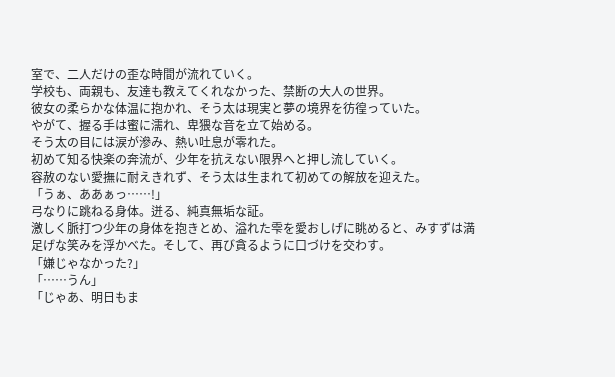室で、二人だけの歪な時間が流れていく。
学校も、両親も、友達も教えてくれなかった、禁断の大人の世界。
彼女の柔らかな体温に抱かれ、そう太は現実と夢の境界を彷徨っていた。
やがて、握る手は蜜に濡れ、卑猥な音を立て始める。
そう太の目には涙が滲み、熱い吐息が零れた。
初めて知る快楽の奔流が、少年を抗えない限界へと押し流していく。
容赦のない愛撫に耐えきれず、そう太は生まれて初めての解放を迎えた。
「うぁ、ああぁっ……!」
弓なりに跳ねる身体。迸る、純真無垢な証。
激しく脈打つ少年の身体を抱きとめ、溢れた雫を愛おしげに眺めると、みすずは満足げな笑みを浮かべた。そして、再び貪るように口づけを交わす。
「嫌じゃなかった?」
「……うん」
「じゃあ、明日もま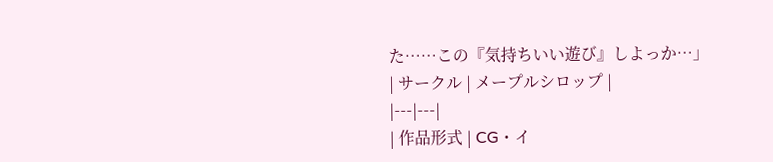た……この『気持ちいい遊び』しよっか…」
| サークル | メープルシロップ |
|---|---|
| 作品形式 | CG・イ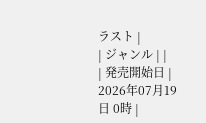ラスト |
| ジャンル | |
| 発売開始日 | 2026年07月19日 0時 |